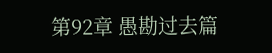第92章 愚勘过去篇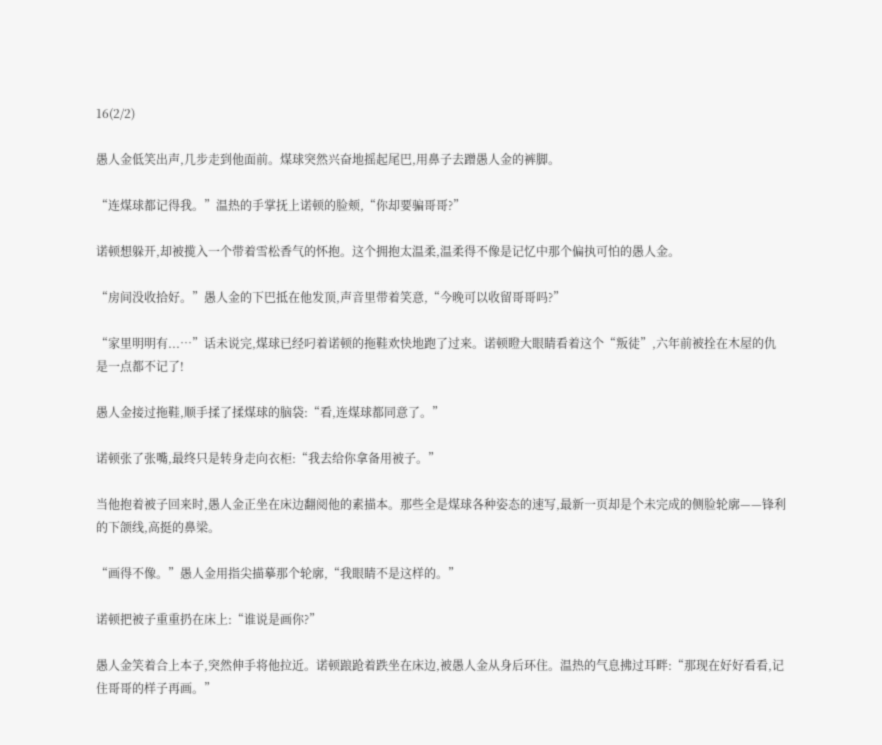16(2/2)

愚人金低笑出声,几步走到他面前。煤球突然兴奋地摇起尾巴,用鼻子去蹭愚人金的裤脚。

“连煤球都记得我。”温热的手掌抚上诺顿的脸颊,“你却要骗哥哥?”

诺顿想躲开,却被揽入一个带着雪松香气的怀抱。这个拥抱太温柔,温柔得不像是记忆中那个偏执可怕的愚人金。

“房间没收拾好。”愚人金的下巴抵在他发顶,声音里带着笑意,“今晚可以收留哥哥吗?”

“家里明明有...…”话未说完,煤球已经叼着诺顿的拖鞋欢快地跑了过来。诺顿瞪大眼睛看着这个“叛徒”,六年前被拴在木屋的仇是一点都不记了!

愚人金接过拖鞋,顺手揉了揉煤球的脑袋:“看,连煤球都同意了。”

诺顿张了张嘴,最终只是转身走向衣柜:“我去给你拿备用被子。”

当他抱着被子回来时,愚人金正坐在床边翻阅他的素描本。那些全是煤球各种姿态的速写,最新一页却是个未完成的侧脸轮廓——锋利的下颌线,高挺的鼻梁。

“画得不像。”愚人金用指尖描摹那个轮廓,“我眼睛不是这样的。”

诺顿把被子重重扔在床上:“谁说是画你?”

愚人金笑着合上本子,突然伸手将他拉近。诺顿踉跄着跌坐在床边,被愚人金从身后环住。温热的气息拂过耳畔:“那现在好好看看,记住哥哥的样子再画。”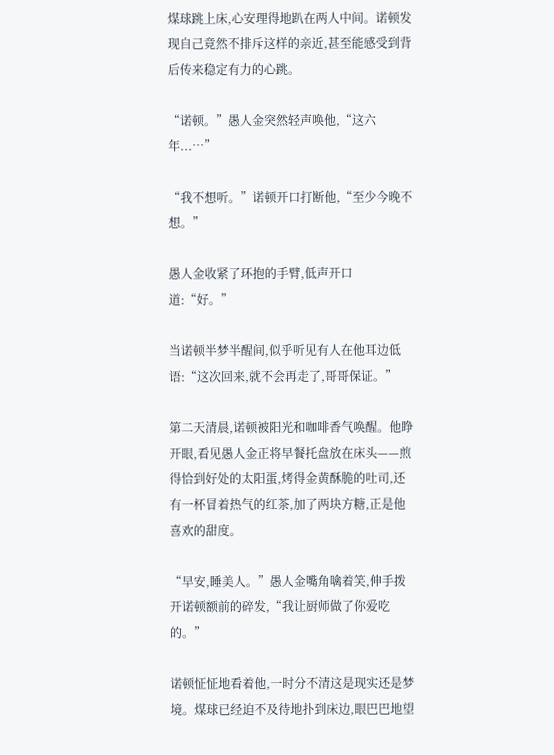煤球跳上床,心安理得地趴在两人中间。诺顿发现自己竟然不排斥这样的亲近,甚至能感受到背后传来稳定有力的心跳。

“诺顿。”愚人金突然轻声唤他,“这六年...…”

“我不想听。”诺顿开口打断他,“至少今晚不想。”

愚人金收紧了环抱的手臂,低声开口道:“好。”

当诺顿半梦半醒间,似乎听见有人在他耳边低语:“这次回来,就不会再走了,哥哥保证。”

第二天清晨,诺顿被阳光和咖啡香气唤醒。他睁开眼,看见愚人金正将早餐托盘放在床头——煎得恰到好处的太阳蛋,烤得金黄酥脆的吐司,还有一杯冒着热气的红茶,加了两块方糖,正是他喜欢的甜度。

“早安,睡美人。”愚人金嘴角噙着笑,伸手拨开诺顿额前的碎发,“我让厨师做了你爱吃的。”

诺顿怔怔地看着他,一时分不清这是现实还是梦境。煤球已经迫不及待地扑到床边,眼巴巴地望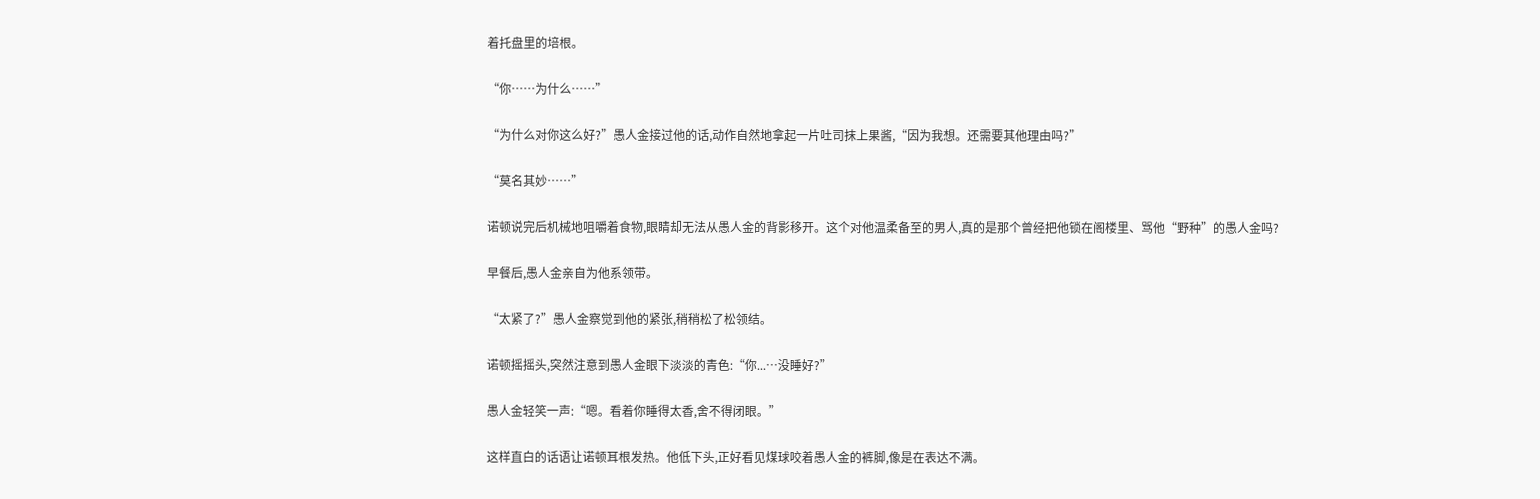着托盘里的培根。

“你……为什么……”

“为什么对你这么好?”愚人金接过他的话,动作自然地拿起一片吐司抹上果酱,“因为我想。还需要其他理由吗?”

“莫名其妙……”

诺顿说完后机械地咀嚼着食物,眼睛却无法从愚人金的背影移开。这个对他温柔备至的男人,真的是那个曾经把他锁在阁楼里、骂他“野种”的愚人金吗?

早餐后,愚人金亲自为他系领带。

“太紧了?”愚人金察觉到他的紧张,稍稍松了松领结。

诺顿摇摇头,突然注意到愚人金眼下淡淡的青色:“你...…没睡好?”

愚人金轻笑一声:“嗯。看着你睡得太香,舍不得闭眼。”

这样直白的话语让诺顿耳根发热。他低下头,正好看见煤球咬着愚人金的裤脚,像是在表达不满。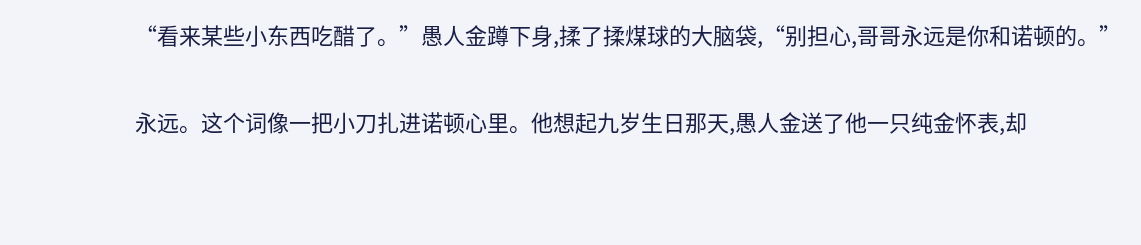“看来某些小东西吃醋了。”愚人金蹲下身,揉了揉煤球的大脑袋,“别担心,哥哥永远是你和诺顿的。”

永远。这个词像一把小刀扎进诺顿心里。他想起九岁生日那天,愚人金送了他一只纯金怀表,却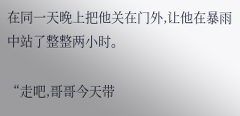在同一天晚上把他关在门外,让他在暴雨中站了整整两小时。

“走吧,哥哥今天带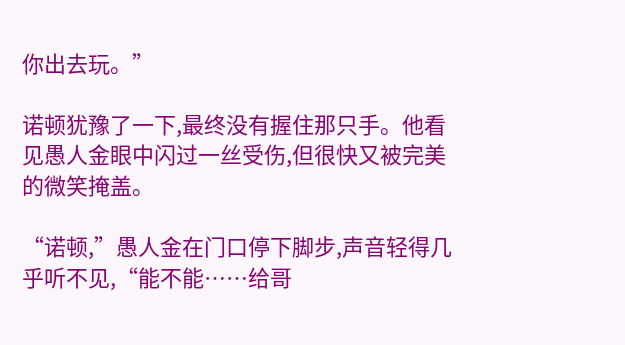你出去玩。”

诺顿犹豫了一下,最终没有握住那只手。他看见愚人金眼中闪过一丝受伤,但很快又被完美的微笑掩盖。

“诺顿,”愚人金在门口停下脚步,声音轻得几乎听不见,“能不能……给哥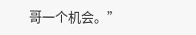哥一个机会。”